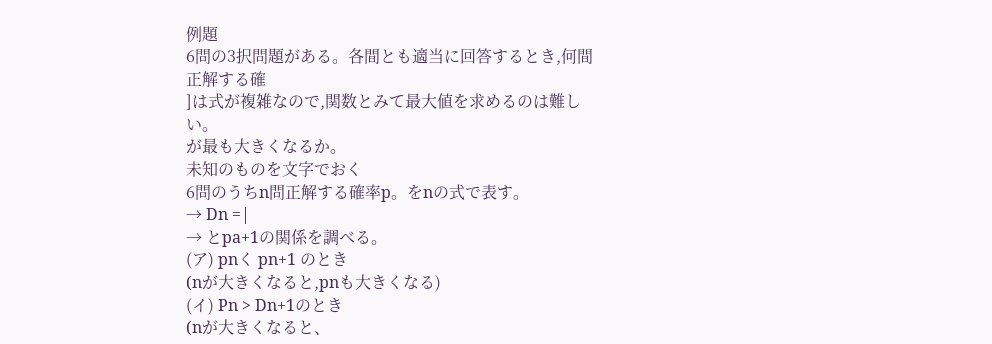例題
6問の3択問題がある。各間とも適当に回答するとき,何間正解する確
]は式が複雑なので,関数とみて最大値を求めるのは難しい。
が最も大きくなるか。
未知のものを文字でおく
6問のうちn問正解する確率p。をnの式で表す。
→ Dn =|
→ とpa+1の関係を調べる。
(ア) pnく pn+1 のとき
(nが大きくなると,pnも大きくなる)
(イ) Pn > Dn+1のとき
(nが大きくなると、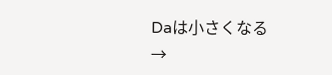Daは小さくなる
→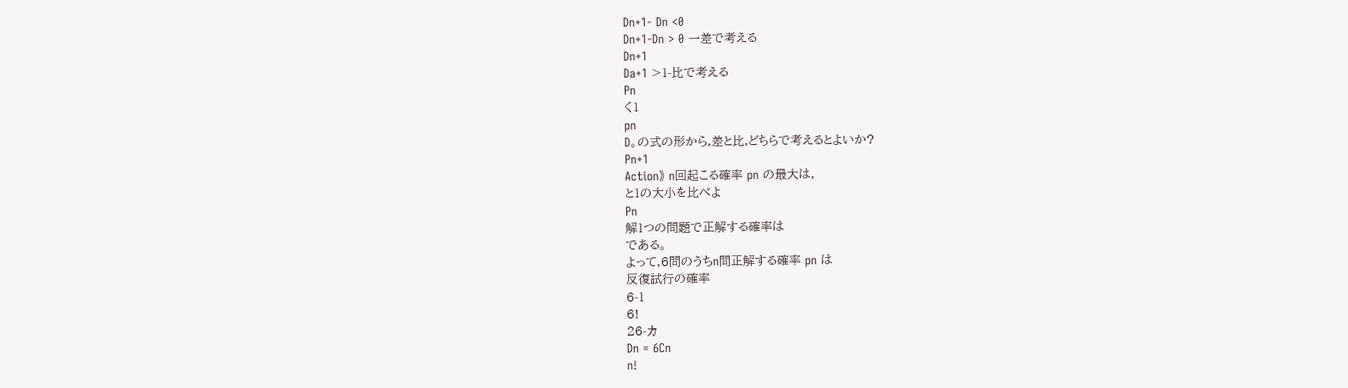Dn+1- Dn <0
Dn+1-Dn > 0 一差で考える
Dn+1
Da+1 >1-比で考える
Pn
く1
pn
D。の式の形から,差と比,どちらで考えるとよいか?
Pn+1
Action》 n回起こる確率 pn の最大は,
と1の大小を比べよ
Pn
解1つの問題で正解する確率は
である。
よって,6問のうちn問正解する確率 pn は
反復試行の確率
6-1
6!
26-カ
Dn = 6Cn
n!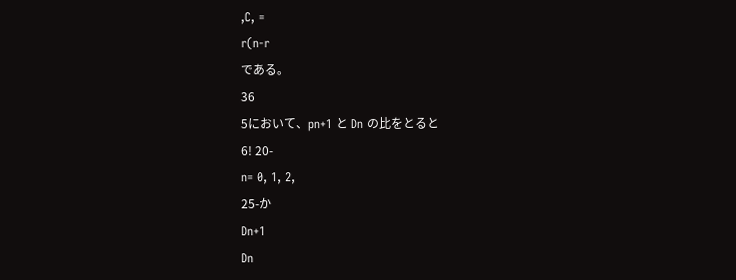,C, =
r(n-r
である。
36
5において、pn+1 と Dn の比をとると
6! 20-
n= 0, 1, 2,
25-か
Dn+1
Dn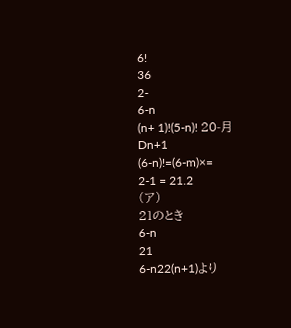6!
36
2-
6-n
(n+ 1)!(5-n)! 20-月
Dn+1
(6-n)!=(6-m)×=
2-1 = 21.2
(ア)
21のとき
6-n
21
6-n22(n+1)より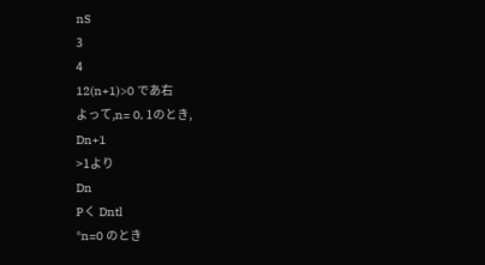nS
3
4
12(n+1)>0 であ右
よって,n= 0, 1のとき,
Dn+1
>1より
Dn
Pく Dntl
*n=0 のとき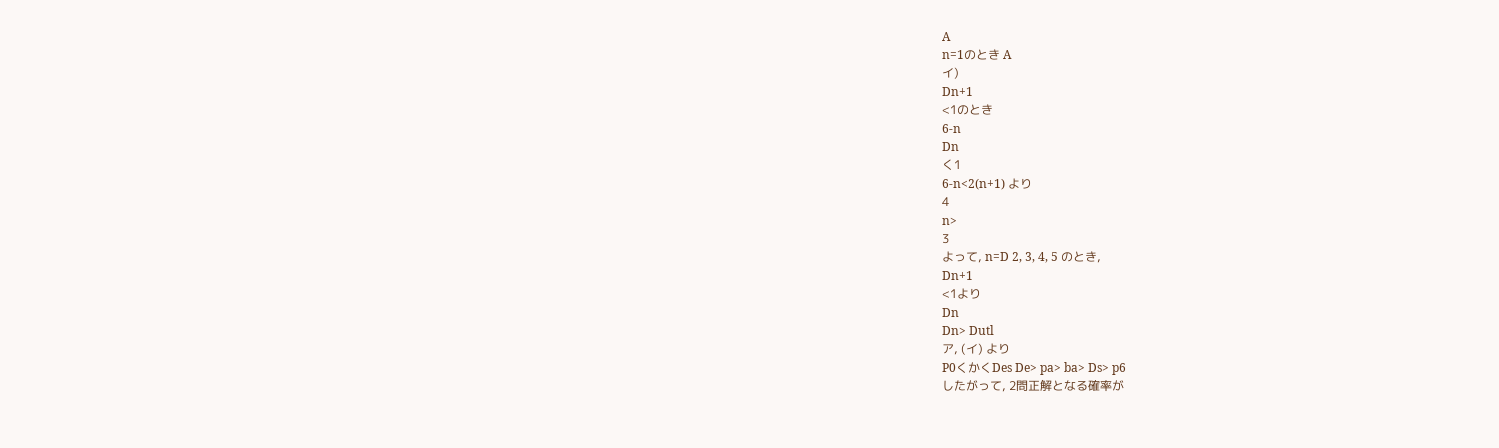A
n=1のとき A
イ)
Dn+1
<1のとき
6-n
Dn
く1
6-n<2(n+1) より
4
n>
3
よって, n=D 2, 3, 4, 5 のとき,
Dn+1
<1より
Dn
Dn> Dutl
ア, (イ) より
P0くかくDes De> pa> ba> Ds> p6
したがって, 2問正解となる確率が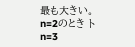最も大きい。
n=2のとき ト
n=3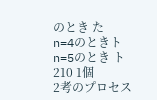のとき た
n=4のときト
n=5のとき ト
210 1個
2考のプロセス